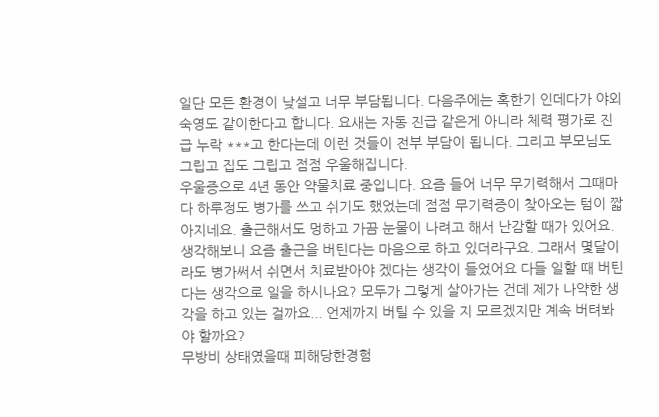일단 모든 환경이 낮설고 너무 부담됩니다. 다음주에는 혹한기 인데다가 야외숙영도 같이한다고 합니다. 요새는 자동 진급 같은게 아니라 체력 평가로 진급 누락 ***고 한다는데 이런 것들이 전부 부담이 됩니다. 그리고 부모님도 그립고 집도 그립고 점점 우울해집니다.
우울증으로 4년 동안 약물치료 중입니다. 요즘 들어 너무 무기력해서 그때마다 하루정도 병가를 쓰고 쉬기도 했었는데 점점 무기력증이 찾아오는 텀이 짧아지네요. 출근해서도 멍하고 가끔 눈물이 나려고 해서 난감할 때가 있어요. 생각해보니 요즘 출근을 버틴다는 마음으로 하고 있더라구요. 그래서 몇달이라도 병가써서 쉬면서 치료받아야 겠다는 생각이 들었어요 다들 일할 때 버틴다는 생각으로 일을 하시나요? 모두가 그렇게 살아가는 건데 제가 나약한 생각을 하고 있는 걸까요... 언제까지 버틸 수 있을 지 모르겠지만 계속 버텨봐야 할까요?
무방비 상태였을때 피해당한경험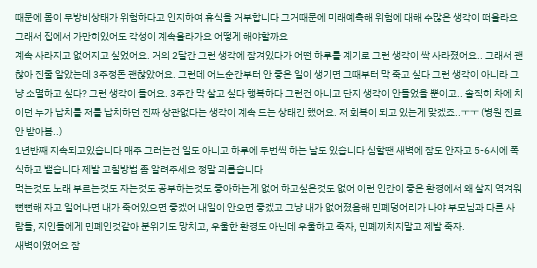때문에 몸이 무방비상태가 위험하다고 인지하여 휴식을 거부합니다 그거때문에 미래예측해 위험에 대해 수많은 생각이 떠올라요 그래서 집에서 가만히있어도 각성이 계속올라가요 어떻게 해야할까요
계속 사라지고 없어지고 싶었어요. 거의 2달간 그런 생각에 잠겨있다가 어떤 하루를 계기로 그런 생각이 싹 사라졌어요.. 그래서 괜찮아 진줄 알았는데 3주정돈 괜찮았어요. 그런데 어느순간부터 안 좋은 일이 생기면 그때부터 막 죽고 싶다 그런 생각이 아니라 그냥 소멸하고 싶다? 그런 생각이 들어요. 3주간 막 살고 싶다 행복하다 그런건 아니고 단지 생각이 안들었을 뿐이고.. 솔직히 차에 치이던 누가 납치를 저를 납치하던 진짜 상관없다는 생각이 계속 드는 상태긴 했어요. 저 회복이 되고 있는게 맞겠죠..ㅜㅜ (병원 진료 안 받아봄..)
1년반째 지속되고있습니다 매주 그러는건 일도 아니고 하루에 두번씩 하는 날도 있습니다 심할땐 새벽에 잠도 안자고 5-6시에 폭식하고 뱉습니다 제발 고칠방법 좀 알려주세요 정말 괴롭습니다
먹는것도 노래 부르는것도 자는것도 공부하는것도 좋아하는게 없어 하고싶은것도 없어 이런 인간이 좋은 환경에서 왜 살지 역겨워 뻔뻔해 자고 일어나면 내가 죽어있으면 좋겠어 내일이 안오면 좋겠고 그냥 내가 없어졌음해 민폐덩어리가 나야 부모님과 다른 사람들, 지인들에게 민폐인것같아 분위기도 망치고, 우울한 환경도 아닌데 우울하고 죽자, 민폐끼치지말고 제발 죽자.
새벽이였어요 잠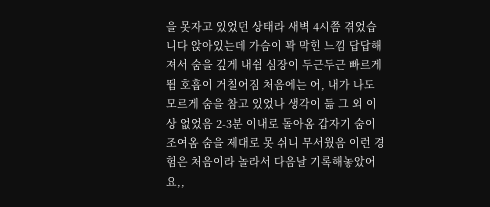을 못자고 있었던 상태라 새벽 4시쯤 겪었습니다 앉아있는데 가슴이 꽉 막힌 느낌 답답해져서 숨을 깊게 내쉼 심장이 두근두근 빠르게 뜀 호흡이 거칠어짐 처음에는 어, 내가 나도모르게 숨을 참고 있었나 생각이 듦 그 외 이상 없었음 2-3분 이내로 돌아옴 갑자기 숨이 조여옴 숨을 제대로 못 쉬니 무서웠음 이런 경험은 처음이라 놀라서 다음날 기록해놓았어요,,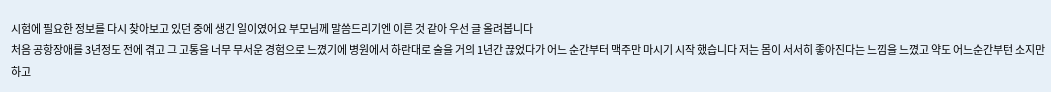시험에 필요한 정보를 다시 찾아보고 있던 중에 생긴 일이였어요 부모님께 말씀드리기엔 이른 것 같아 우선 글 올려봅니다
처음 공항장애를 3년정도 전에 겪고 그 고통을 너무 무서운 경험으로 느꼈기에 병원에서 하란대로 술을 거의 1년간 끊었다가 어느 순간부터 맥주만 마시기 시작 했습니다 저는 몸이 서서히 좋아진다는 느낌을 느꼈고 약도 어느순간부턴 소지만하고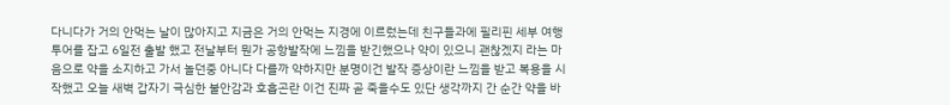다니다가 거의 안먹는 날이 많아지고 지금은 거의 안먹는 지경에 이르렀는데 친구들과에 필리핀 세부 여행 투어를 잡고 6일전 출발 했고 전날부터 뭔가 공항발작에 느낌을 받긴했으나 약이 있으니 괜찮겠지 라는 마음으로 약을 소지하고 가서 놀던중 아니다 다를까 약하지만 분명이건 발작 증상이란 느낌을 받고 복용을 시작했고 오늘 새벽 갑자기 극심한 불안감과 호흡곤란 이건 진짜 곧 죽을수도 있단 생각까지 간 순간 약을 바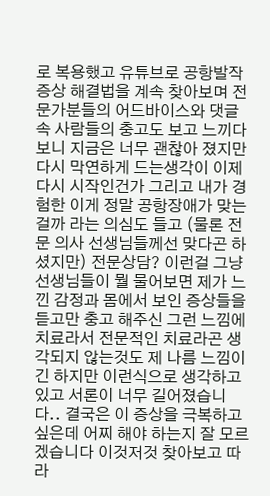로 복용했고 유튜브로 공항발작 증상 해결법을 계속 찾아보며 전문가분들의 어드바이스와 댓글속 사람들의 충고도 보고 느끼다보니 지금은 너무 괜찮아 졌지만 다시 막연하게 드는생각이 이제 다시 시작인건가 그리고 내가 경험한 이게 정말 공항장애가 맞는걸까 라는 의심도 들고 (물론 전문 의사 선생님들께선 맞다곤 하셨지만) 전문상담? 이런걸 그냥 선생님들이 뭘 물어보면 제가 느낀 감정과 몸에서 보인 증상들을 듣고만 충고 해주신 그런 느낌에 치료라서 전문적인 치료라곤 생각되지 않는것도 제 나름 느낌이긴 하지만 이런식으로 생각하고 있고 서론이 너무 길어졌습니다.. 결국은 이 증상을 극복하고 싶은데 어찌 해야 하는지 잘 모르겠습니다 이것저것 찾아보고 따라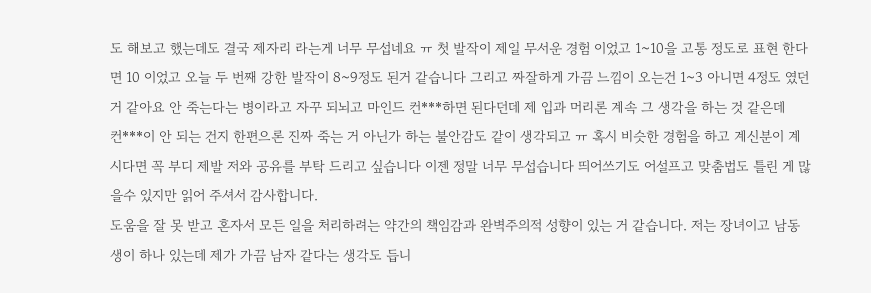도 해보고 했는데도 결국 제자리 라는게 너무 무섭네요 ㅠ 첫 발작이 제일 무서운 경험 이었고 1~10을 고통 정도로 표현 한다면 10 이었고 오늘 두 번째 강한 발작이 8~9정도 된거 같습니다 그리고 짜잘하게 가끔 느낌이 오는건 1~3 아니면 4정도 였던거 같아요 안 죽는다는 병이라고 자꾸 되뇌고 마인드 컨***하면 된다던데 제 입과 머리론 계속 그 생각을 하는 것 같은데 컨***이 안 되는 건지 한편으론 진짜 죽는 거 아닌가 하는 불안감도 같이 생각되고 ㅠ 혹시 비슷한 경험을 하고 계신분이 계시다면 꼭 부디 제발 저와 공유를 부탁 드리고 싶습니다 이젠 정말 너무 무섭습니다 띄어쓰기도 어설프고 맞춤법도 틀린 게 많을수 있지만 읽어 주셔서 감사합니다.
도움을 잘 못 받고 혼자서 모든 일을 처리하려는 약간의 책임감과 완벽주의적 성향이 있는 거 같습니다. 저는 장녀이고 남동생이 하나 있는데 제가 가끔 남자 같다는 생각도 듭니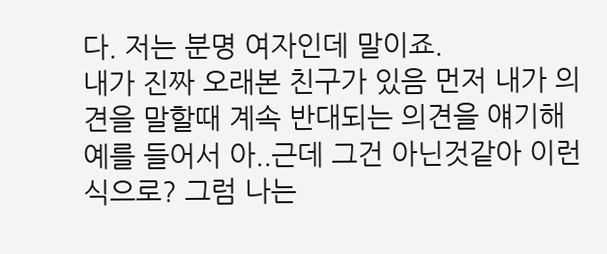다. 저는 분명 여자인데 말이죠.
내가 진짜 오래본 친구가 있음 먼저 내가 의견을 말할때 계속 반대되는 의견을 얘기해 예를 들어서 아..근데 그건 아닌것같아 이런식으로? 그럼 나는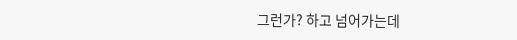그런가? 하고 넘어가는데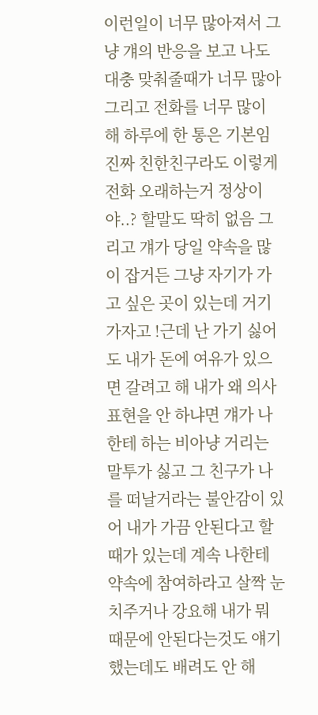이런일이 너무 많아져서 그냥 걔의 반응을 보고 나도 대충 맞춰줄때가 너무 많아 그리고 전화를 너무 많이 해 하루에 한 통은 기본임 진짜 친한친구라도 이렇게 전화 오래하는거 정상이야..? 할말도 딱히 없음 그리고 걔가 당일 약속을 많이 잡거든 그냥 자기가 가고 싶은 곳이 있는데 거기 가자고 !근데 난 가기 싫어도 내가 돈에 여유가 있으면 갈려고 해 내가 왜 의사표현을 안 하냐면 걔가 나한테 하는 비아냥 거리는 말투가 싫고 그 친구가 나를 떠날거라는 불안감이 있어 내가 가끔 안된다고 할때가 있는데 계속 나한테 약속에 참여하라고 살짝 눈치주거나 강요해 내가 뭐 때문에 안된다는것도 얘기 했는데도 배려도 안 해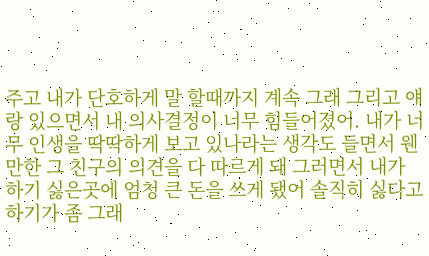주고 내가 단호하게 말 할때까지 계속 그래 그리고 얘랑 있으면서 내 의사결정이 너무 힘들어졌어. 내가 너무 인생을 딱딱하게 보고 있나라는 생각도 들면서 웬만한 그 친구의 의견을 다 따르게 돼 그러면서 내가 하기 싫은곳에 엄청 큰 돈을 쓰게 됐어 솔직히 싫다고 하기가 좀 그래